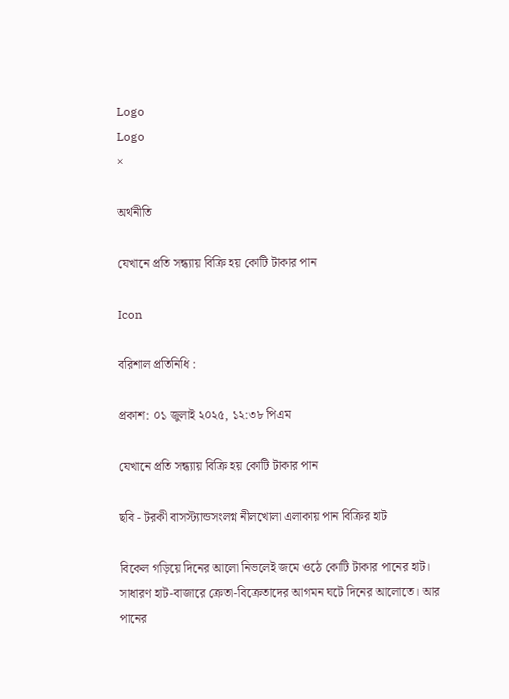Logo
Logo
×

অর্থনীতি

যেখানে প্রতি সন্ধ্যায় বিক্রি হয় কোটি টাকার পান

Icon

বরিশাল প্রতিনিধি :

প্রকাশ: ০১ জুলাই ২০২৫, ১২:৩৮ পিএম

যেখানে প্রতি সন্ধ্যায় বিক্রি হয় কোটি টাকার পান

ছবি - টরকী বাসস্ট্যান্ডসংলগ্ন নীলখোলা এলাকায় পান বিক্রির হাট

বিকেল গড়িয়ে দিনের আলো নিভলেই জমে ওঠে কোটি টাকার পানের হাট। সাধারণ হাট-বাজারে ক্রেতা-বিক্রেতাদের আগমন ঘটে দিনের আলোতে। আর পানের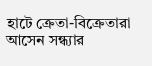হাটে ক্রেতা-বিক্রেতারা আসেন সন্ধ্যার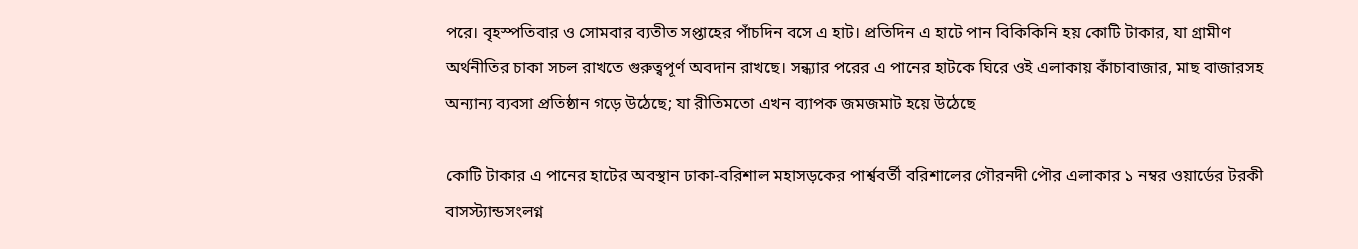পরে। বৃহস্পতিবার ও সোমবার ব্যতীত সপ্তাহের পাঁচদিন বসে এ হাট। প্রতিদিন এ হাটে পান বিকিকিনি হয় কোটি টাকার, যা গ্রামীণ অর্থনীতির চাকা সচল রাখতে গুরুত্বপূর্ণ অবদান রাখছে। সন্ধ্যার পরের এ পানের হাটকে ঘিরে ওই এলাকায় কাঁচাবাজার, মাছ বাজারসহ অন্যান্য ব্যবসা প্রতিষ্ঠান গড়ে উঠেছে; যা রীতিমতো এখন ব্যাপক জমজমাট হয়ে উঠেছে

কোটি টাকার এ পানের হাটের অবস্থান ঢাকা-বরিশাল মহাসড়কের পার্শ্ববর্তী বরিশালের গৌরনদী পৌর এলাকার ১ নম্বর ওয়ার্ডের টরকী বাসস্ট্যান্ডসংলগ্ন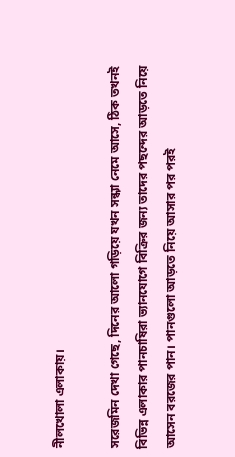নীলখোলা এলাকায়।

সরেজমিন দেখা গেছে, দিনের আলো গড়িয়ে যখন সন্ধ্যা নেমে আসে, ঠিক তখনই বিভিন্ন এলাকার পানচাষিরা ভ্যানযোগে বিক্রির জন্য তাদের পছন্দের আড়তে নিয়ে আসেন বরজের পান। পানগুলো আড়তে নিয়ে আসার পর পরই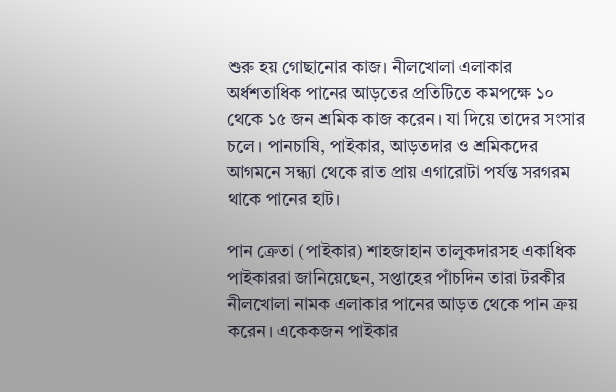শুরু হয় গোছানোর কাজ। নীলখোলা এলাকার অর্ধশতাধিক পানের আড়তের প্রতিটিতে কমপক্ষে ১০ থেকে ১৫ জন শ্রমিক কাজ করেন। যা দিয়ে তাদের সংসার চলে। পানচাষি, পাইকার, আড়তদার ও শ্রমিকদের আগমনে সন্ধ্যা থেকে রাত প্রায় এগারোটা পর্যন্ত সরগরম থাকে পানের হাট।

পান ক্রেতা (পাইকার) শাহজাহান তালুকদারসহ একাধিক পাইকাররা জানিয়েছেন, সপ্তাহের পাঁচদিন তারা টরকীর নীলখোলা নামক এলাকার পানের আড়ত থেকে পান ক্রয় করেন। একেকজন পাইকার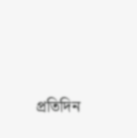প্রতিদিন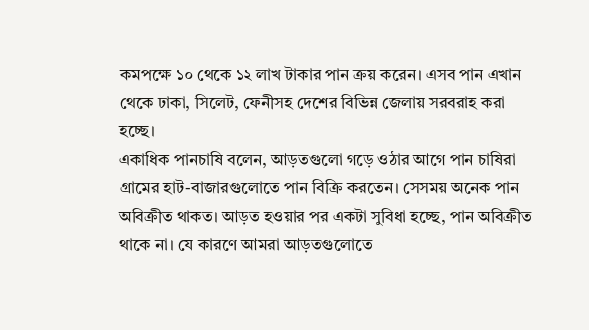কমপক্ষে ১০ থেকে ১২ লাখ টাকার পান ক্রয় করেন। এসব পান এখান থেকে ঢাকা, সিলেট, ফেনীসহ দেশের বিভিন্ন জেলায় সরবরাহ করা হচ্ছে।
একাধিক পানচাষি বলেন, আড়তগুলো গড়ে ওঠার আগে পান চাষিরা গ্রামের হাট-বাজারগুলোতে পান বিক্রি করতেন। সেসময় অনেক পান অবিক্রীত থাকত। আড়ত হওয়ার পর একটা সুবিধা হচ্ছে, পান অবিক্রীত থাকে না। যে কারণে আমরা আড়তগুলোতে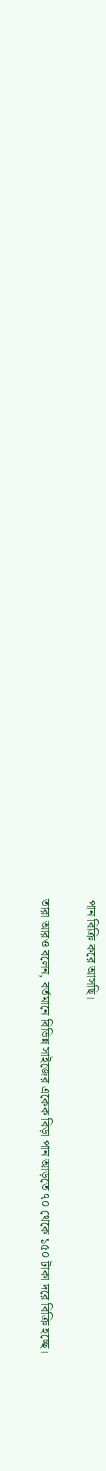পান বিক্রি করে আসছি।

তারা আরও বলেন, বর্তমানে বিভিন্ন সাইজের একেক বিড়া পান আড়তে ৭০ থেকে ১৫০ টাকা দরে বিক্রি হচ্ছে।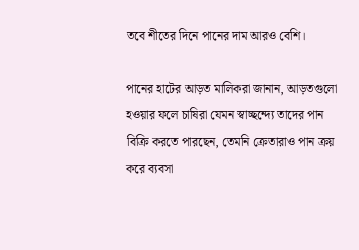তবে শীতের দিনে পানের দাম আরও বেশি।

পানের হাটের আড়ত মালিকরা জানান, আড়তগুলো হওয়ার ফলে চাষিরা যেমন স্বাচ্ছন্দ্যে তাদের পান বিক্রি করতে পারছেন, তেমনি ক্রেতারাও পান ক্রয় করে ব্যবসা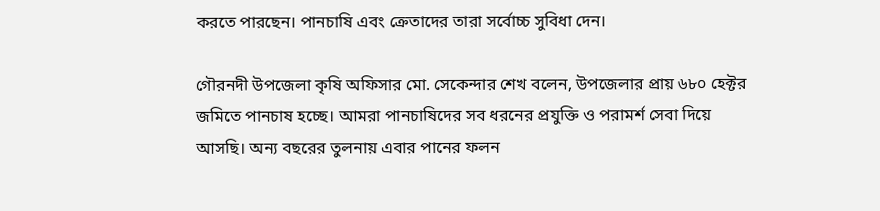করতে পারছেন। পানচাষি এবং ক্রেতাদের তারা সর্বোচ্চ সুবিধা দেন।

গৌরনদী উপজেলা কৃষি অফিসার মো. সেকেন্দার শেখ বলেন, উপজেলার প্রায় ৬৮০ হেক্টর জমিতে পানচাষ হচ্ছে। আমরা পানচাষিদের সব ধরনের প্রযুক্তি ও পরামর্শ সেবা দিয়ে আসছি। অন্য বছরের তুলনায় এবার পানের ফলন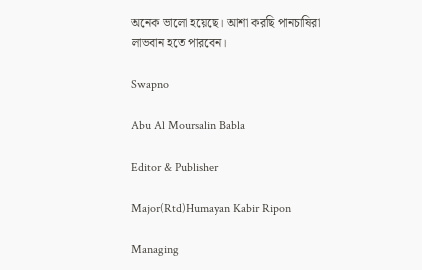অনেক ভালো হয়েছে। আশা করছি পানচাষিরা লাভবান হতে পারবেন।

Swapno

Abu Al Moursalin Babla

Editor & Publisher

Major(Rtd)Humayan Kabir Ripon

Managing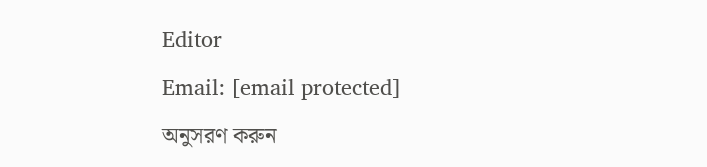Editor

Email: [email protected]

অনুসরণ করুন